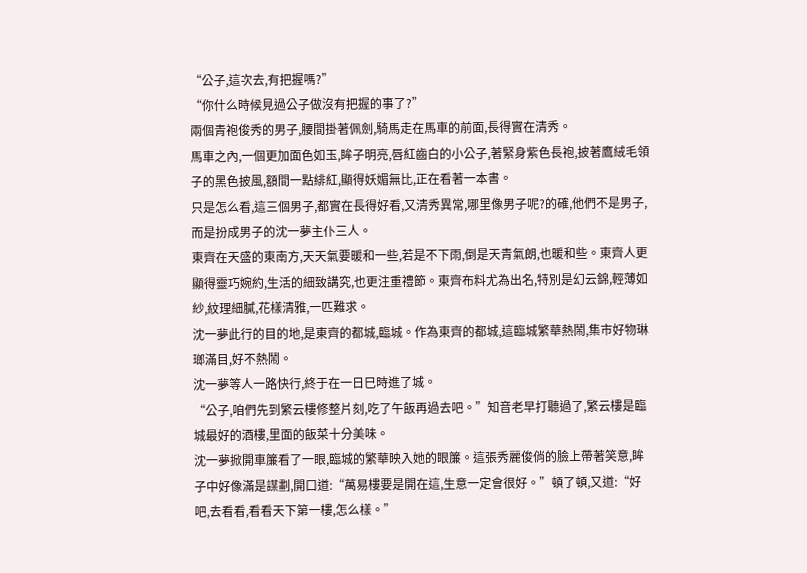“公子,這次去,有把握嗎?”
“你什么時候見過公子做沒有把握的事了?”
兩個青袍俊秀的男子,腰間掛著佩劍,騎馬走在馬車的前面,長得實在清秀。
馬車之內,一個更加面色如玉,眸子明亮,唇紅齒白的小公子,著緊身紫色長袍,披著鷹絨毛領子的黑色披風,額間一點緋紅,顯得妖媚無比,正在看著一本書。
只是怎么看,這三個男子,都實在長得好看,又清秀異常,哪里像男子呢?的確,他們不是男子,而是扮成男子的沈一夢主仆三人。
東齊在天盛的東南方,天天氣要暖和一些,若是不下雨,倒是天青氣朗,也暖和些。東齊人更顯得靈巧婉約,生活的細致講究,也更注重禮節。東齊布料尤為出名,特別是幻云錦,輕薄如紗,紋理細膩,花樣清雅,一匹難求。
沈一夢此行的目的地,是東齊的都城,臨城。作為東齊的都城,這臨城繁華熱鬧,集市好物琳瑯滿目,好不熱鬧。
沈一夢等人一路快行,終于在一日巳時進了城。
“公子,咱們先到繁云樓修整片刻,吃了午飯再過去吧。”知音老早打聽過了,繁云樓是臨城最好的酒樓,里面的飯菜十分美味。
沈一夢掀開車簾看了一眼,臨城的繁華映入她的眼簾。這張秀麗俊俏的臉上帶著笑意,眸子中好像滿是謀劃,開口道:“萬易樓要是開在這,生意一定會很好。”頓了頓,又道:“好吧,去看看,看看天下第一樓,怎么樣。”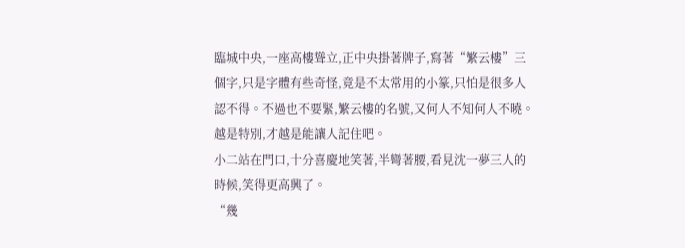臨城中央,一座高樓聳立,正中央掛著牌子,寫著“繁云樓”三個字,只是字體有些奇怪,竟是不太常用的小篆,只怕是很多人認不得。不過也不要緊,繁云樓的名號,又何人不知何人不曉。越是特別,才越是能讓人記住吧。
小二站在門口,十分喜慶地笑著,半彎著腰,看見沈一夢三人的時候,笑得更高興了。
“幾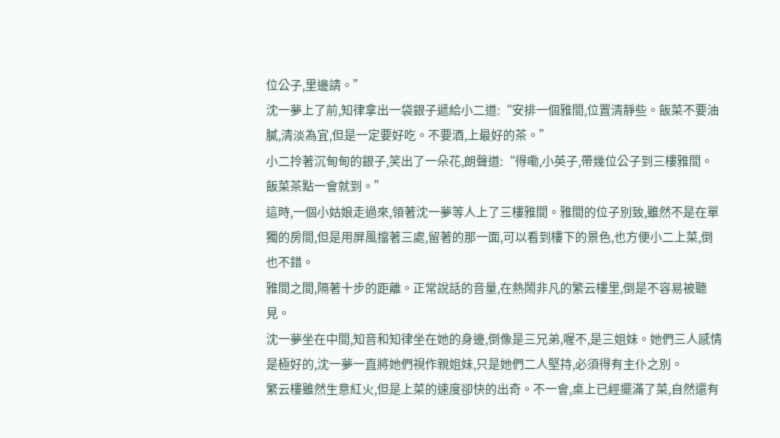位公子,里邊請。”
沈一夢上了前,知律拿出一袋銀子遞給小二道:“安排一個雅間,位置清靜些。飯菜不要油膩,清淡為宜,但是一定要好吃。不要酒,上最好的茶。”
小二拎著沉甸甸的銀子,笑出了一朵花,朗聲道:“得嘞,小英子,帶幾位公子到三樓雅間。飯菜茶點一會就到。”
這時,一個小姑娘走過來,領著沈一夢等人上了三樓雅間。雅間的位子別致,雖然不是在單獨的房間,但是用屏風擋著三處,留著的那一面,可以看到樓下的景色,也方便小二上菜,倒也不錯。
雅間之間,隔著十步的距離。正常說話的音量,在熱鬧非凡的繁云樓里,倒是不容易被聽見。
沈一夢坐在中間,知音和知律坐在她的身邊,倒像是三兄弟,喔不,是三姐妹。她們三人感情是極好的,沈一夢一直將她們視作親姐妹,只是她們二人堅持,必須得有主仆之別。
繁云樓雖然生意紅火,但是上菜的速度卻快的出奇。不一會,桌上已經擺滿了菜,自然還有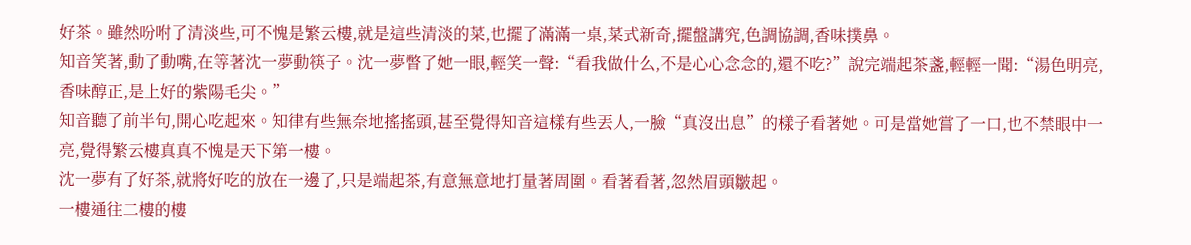好茶。雖然吩咐了清淡些,可不愧是繁云樓,就是這些清淡的菜,也擺了滿滿一桌,菜式新奇,擺盤講究,色調協調,香味撲鼻。
知音笑著,動了動嘴,在等著沈一夢動筷子。沈一夢瞥了她一眼,輕笑一聲:“看我做什么,不是心心念念的,還不吃?”說完端起茶盞,輕輕一聞:“湯色明亮,香味醇正,是上好的紫陽毛尖。”
知音聽了前半句,開心吃起來。知律有些無奈地搖搖頭,甚至覺得知音這樣有些丟人,一臉“真沒出息”的樣子看著她。可是當她嘗了一口,也不禁眼中一亮,覺得繁云樓真真不愧是天下第一樓。
沈一夢有了好茶,就將好吃的放在一邊了,只是端起茶,有意無意地打量著周圍。看著看著,忽然眉頭皺起。
一樓通往二樓的樓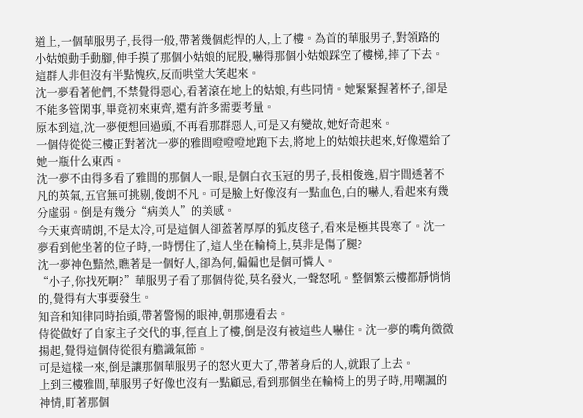道上,一個華服男子,長得一般,帶著幾個彪悍的人,上了樓。為首的華服男子,對領路的小姑娘動手動腳,伸手摸了那個小姑娘的屁股,嚇得那個小姑娘踩空了樓梯,摔了下去。
這群人非但沒有半點愧疚,反而哄堂大笑起來。
沈一夢看著他們,不禁覺得惡心,看著滾在地上的姑娘,有些同情。她緊緊握著杯子,卻是不能多管閑事,畢竟初來東齊,還有許多需要考量。
原本到這,沈一夢便想回過頭,不再看那群惡人,可是又有變故,她好奇起來。
一個侍從從三樓正對著沈一夢的雅間噔噔噔地跑下去,將地上的姑娘扶起來,好像還給了她一瓶什么東西。
沈一夢不由得多看了雅間的那個人一眼,是個白衣玉冠的男子,長相俊逸,眉宇間透著不凡的英氣,五官無可挑剔,俊朗不凡。可是臉上好像沒有一點血色,白的嚇人,看起來有幾分虛弱。倒是有幾分“病美人”的美感。
今天東齊晴朗,不是太冷,可是這個人卻蓋著厚厚的狐皮毯子,看來是極其畏寒了。沈一夢看到他坐著的位子時,一時愣住了,這人坐在輪椅上,莫非是傷了腿?
沈一夢神色黯然,瞧著是一個好人,卻為何,偏偏也是個可憐人。
“小子,你找死啊?”華服男子看了那個侍從,莫名發火,一聲怒吼。整個繁云樓都靜悄悄的,覺得有大事要發生。
知音和知律同時抬頭,帶著警惕的眼神,朝那邊看去。
侍從做好了自家主子交代的事,徑直上了樓,倒是沒有被這些人嚇住。沈一夢的嘴角微微揚起,覺得這個侍從很有膽識氣節。
可是這樣一來,倒是讓那個華服男子的怒火更大了,帶著身后的人,就跟了上去。
上到三樓雅間,華服男子好像也沒有一點顧忌,看到那個坐在輪椅上的男子時,用嘲諷的神情,盯著那個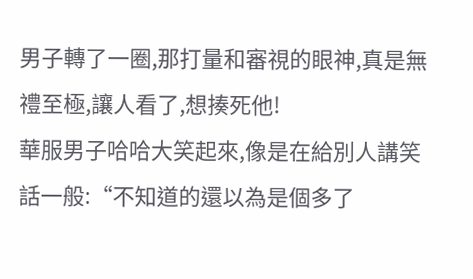男子轉了一圈,那打量和審視的眼神,真是無禮至極,讓人看了,想揍死他!
華服男子哈哈大笑起來,像是在給別人講笑話一般:“不知道的還以為是個多了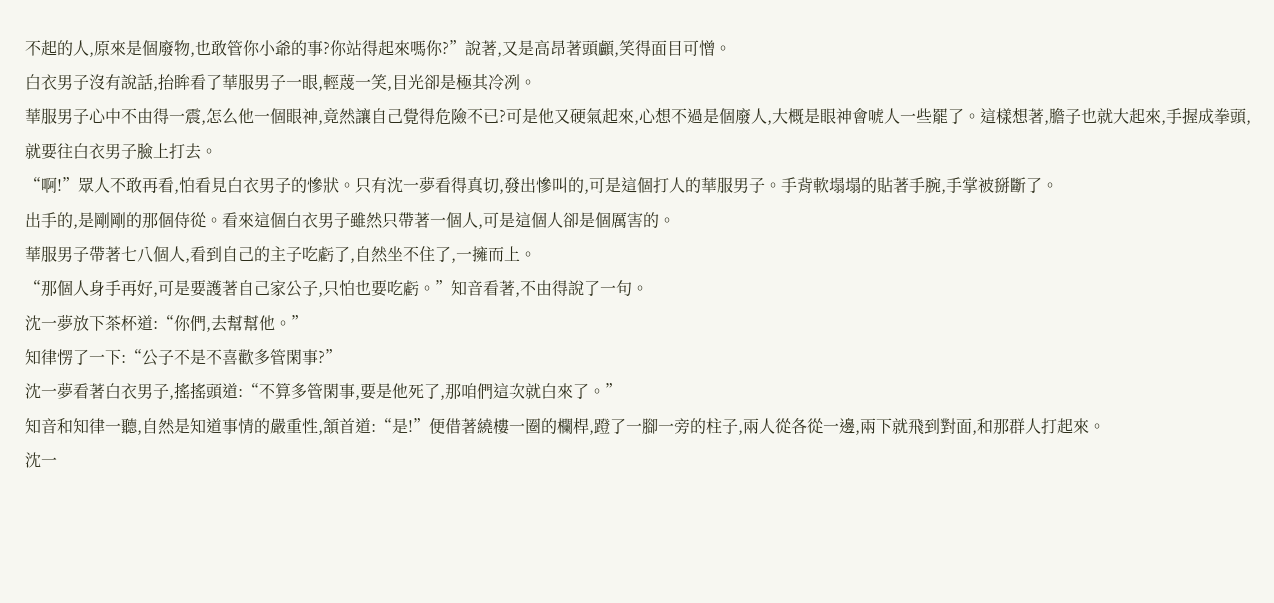不起的人,原來是個廢物,也敢管你小爺的事?你站得起來嗎你?”說著,又是高昂著頭顱,笑得面目可憎。
白衣男子沒有說話,抬眸看了華服男子一眼,輕蔑一笑,目光卻是極其冷冽。
華服男子心中不由得一震,怎么他一個眼神,竟然讓自己覺得危險不已?可是他又硬氣起來,心想不過是個廢人,大概是眼神會唬人一些罷了。這樣想著,膽子也就大起來,手握成拳頭,就要往白衣男子臉上打去。
“啊!”眾人不敢再看,怕看見白衣男子的慘狀。只有沈一夢看得真切,發出慘叫的,可是這個打人的華服男子。手背軟塌塌的貼著手腕,手掌被掰斷了。
出手的,是剛剛的那個侍從。看來這個白衣男子雖然只帶著一個人,可是這個人卻是個厲害的。
華服男子帶著七八個人,看到自己的主子吃虧了,自然坐不住了,一擁而上。
“那個人身手再好,可是要護著自己家公子,只怕也要吃虧。”知音看著,不由得說了一句。
沈一夢放下茶杯道:“你們,去幫幫他。”
知律愣了一下:“公子不是不喜歡多管閑事?”
沈一夢看著白衣男子,搖搖頭道:“不算多管閑事,要是他死了,那咱們這次就白來了。”
知音和知律一聽,自然是知道事情的嚴重性,頷首道:“是!”便借著繞樓一圈的欄桿,蹬了一腳一旁的柱子,兩人從各從一邊,兩下就飛到對面,和那群人打起來。
沈一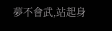夢不會武,站起身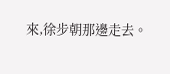來,徐步朝那邊走去。